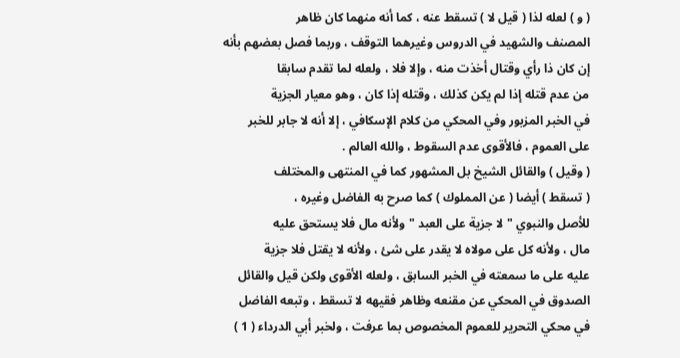( و ) لعله لذا ( قيل لا ) تسقط عنه ، كما أنه منهما كان ظاهر
المصنف والشهيد في الدروس وغيرهما التوقف ، وربما فصل بعضهم بأنه
إن كان ذا رأي وقتال أخذت منه ، وإلا فلا ، ولعله لما تقدم سابقا
من عدم قتله إذا لم يكن كذلك ، وقتله إذا كان ، وهو معيار الجزية
في الخبر المزبور وفي المحكي من كلام الإسكافي ، إلا أنه لا جابر للخبر
على العموم ، فالأقوى عدم السقوط ، والله العالم .
( وقيل ) والقائل الشيخ بل المشهور كما في المنتهى والمختلف
( تسقط ) أيضا ( عن المملوك ) كما صرح به الفاضل وغيره ،
للأصل والنبوي " لا جزية على العبد " ولأنه مال فلا يستحق عليه
مال ، ولأنه كل على مولاه لا يقدر على شئ ، ولأنه لا يقتل فلا جزية
عليه على ما سمعته في الخبر السابق ، ولعله الأقوى ولكن قيل والقائل
الصدوق في المحكي عن مقنعه وظاهر فقيهه لا تسقط ، وتبعه الفاضل
في محكي التحرير للعموم المخصوص بما عرفت ، ولخبر أبي الدرداء ( 1 )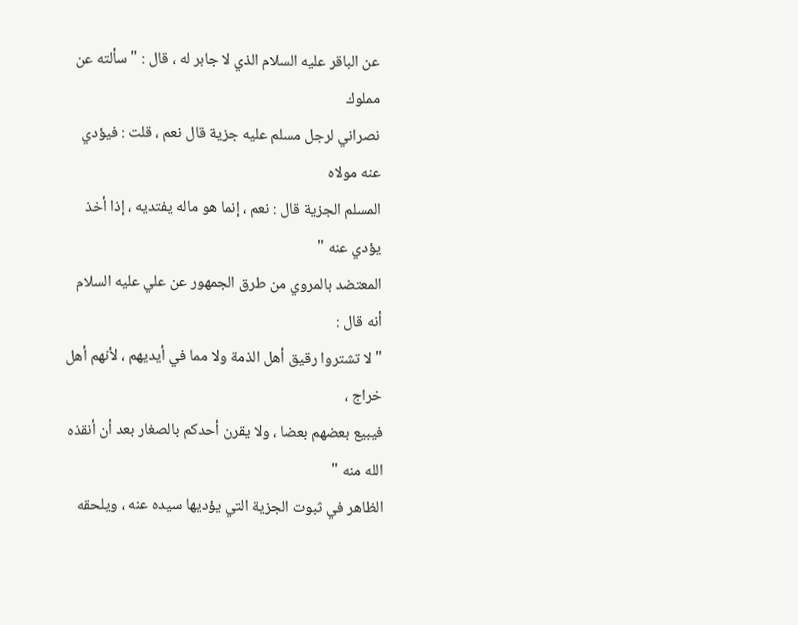عن الباقر عليه السلام الذي لا جابر له ، قال : " سألته عن مملوك
نصراني لرجل مسلم عليه جزية قال نعم ، قلت : فيؤدي عنه مولاه
المسلم الجزية قال : نعم ، إنما هو ماله يفتديه ، إذا أخذ يؤدي عنه "
المعتضد بالمروي من طرق الجمهور عن علي عليه السلام أنه قال :
" لا تشتروا رقيق أهل الذمة ولا مما في أيديهم ، لأنهم أهل خراج ،
فيبيع بعضهم بعضا ، ولا يقرن أحدكم بالصغار بعد أن أنقذه الله منه "
الظاهر في ثبوت الجزية التي يؤديها سيده عنه ، ويلحقه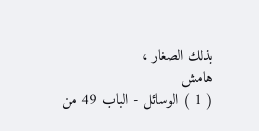بذلك الصغار ،
هامش
( 1 ) الوسائل - الباب 49 من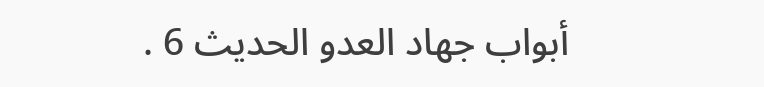أبواب جهاد العدو الحديث 6 .